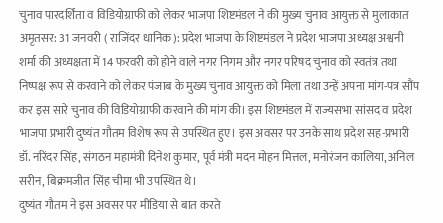चुनाव पारदर्शिता व विडियोग्राफी को लेकर भाजपा शिष्टमंडल ने की मुख्य चुनाव आयुक्त से मुलाकात
अमृतसर: 31 जनवरी ( राजिंदर धानिक): प्रदेश भाजपा के शिष्टमंडल ने प्रदेश भाजपा अध्यक्ष अश्वनी शर्मा की अध्यक्षता में 14 फरवरी को होने वाले नगर निगम और नगर परिषद चुनाव को स्वतंत्र तथा निष्पक्ष रूप से करवाने को लेकर पंजाब के मुख्य चुनाव आयुक्त को मिला तथा उन्हें अपना मांग-पत्र सौंप कर इस सारे चुनाव की विडियोग्राफी करवाने की मांग की। इस शिष्टमंडल में राज्यसभा सांसद व प्रदेश भाजपा प्रभारी दुष्यंत गौतम विशेष रूप से उपस्थित हुए। इस अवसर पर उनके साथ प्रदेश सह-प्रभारी डॉ. नरिंदर सिंह, संगठन महामंत्री दिनेश कुमार, पूर्व मंत्री मदन मोहन मित्तल, मनोरंजन कालिया, अनिल सरीन, बिक्रमजीत सिंह चीमा भी उपस्थित थे।
दुष्यंत गौतम ने इस अवसर पर मीडिया से बात करते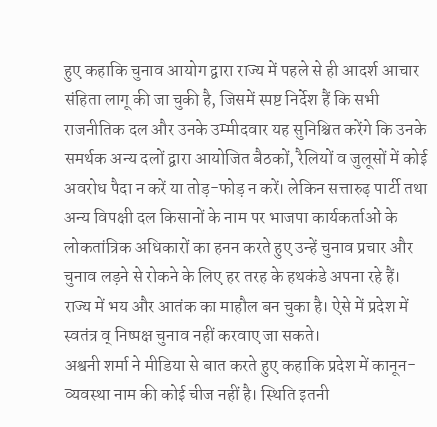हुए कहाकि चुनाव आयोग द्वारा राज्य में पहले से ही आदर्श आचार संहिता लागू की जा चुकी है, जिसमें स्पष्ट निर्देश हैं कि सभी राजनीतिक दल और उनके उम्मीदवार यह सुनिश्चित करेंगे कि उनके समर्थक अन्य दलों द्वारा आयोजित बैठकों, रैलियों व जुलूसों में कोई अवरोध पैदा न करें या तोड़-फोड़ न करें। लेकिन सत्तारुढ़ पार्टी तथा अन्य विपक्षी दल किसानों के नाम पर भाजपा कार्यकर्ताओं के लोकतांत्रिक अधिकारों का हनन करते हुए उन्हें चुनाव प्रचार और चुनाव लड़ने से रोकने के लिए हर तरह के हथकंडे अपना रहे हैं। राज्य में भय और आतंक का माहौल बन चुका है। ऐसे में प्रदेश में स्वतंत्र व् निष्पक्ष चुनाव नहीं करवाए जा सकते।
अश्वनी शर्मा ने मीडिया से बात करते हुए कहाकि प्रदेश में कानून-व्यवस्था नाम की कोई चीज नहीं है। स्थिति इतनी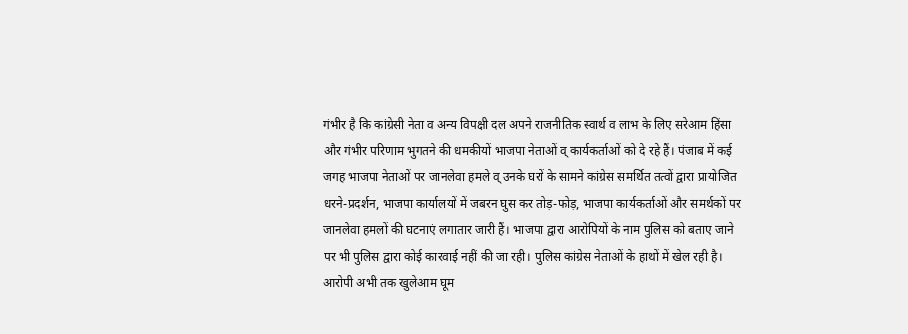गंभीर है कि कांग्रेसी नेता व अन्य विपक्षी दल अपने राजनीतिक स्वार्थ व लाभ के लिए सरेआम हिंसा और गंभीर परिणाम भुगतने की धमकीयों भाजपा नेताओं व् कार्यकर्ताओं को दे रहे हैं। पंजाब में कई जगह भाजपा नेताओं पर जानलेवा हमले व् उनके घरों के सामने कांग्रेस समर्थित तत्वों द्वारा प्रायोजित धरने-प्रदर्शन, भाजपा कार्यालयों में जबरन घुस कर तोड़-फोड़, भाजपा कार्यकर्ताओं और समर्थकों पर जानलेवा हमलों की घटनाएं लगातार जारी हैं। भाजपा द्वारा आरोपियों के नाम पुलिस को बताए जाने पर भी पुलिस द्वारा कोई कारवाई नहीं की जा रही। पुलिस कांग्रेस नेताओं के हाथों में खेल रही है। आरोपी अभी तक खुलेआम घूम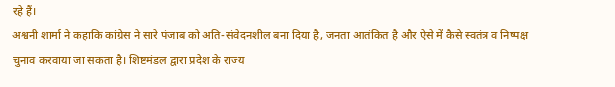रहे हैं।
अश्वनी शार्मा ने कहाकि कांग्रेस ने सारे पंजाब को अति-संवेदनशील बना दिया है, जनता आतंकित है और ऐसे में कैसे स्वतंत्र व निष्पक्ष चुनाव करवाया जा सकता है। शिष्टमंडल द्वारा प्रदेश के राज्य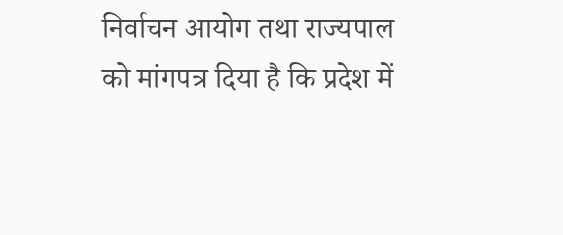निर्वाचन आयोग तथा राज्यपाल को मांगपत्र दिया है कि प्रदेश में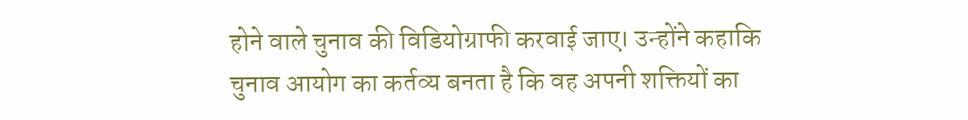होने वाले चुनाव की विडियोग्राफी करवाई जाए। उन्होंने कहाकि चुनाव आयोग का कर्तव्य बनता है कि वह अपनी शक्तियों का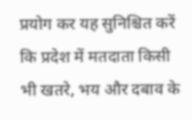प्रयोग कर यह सुनिश्चित करें कि प्रदेश में मतदाता किसी भी खतरे, भय और दबाव के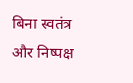बिना स्वतंत्र और निष्पक्ष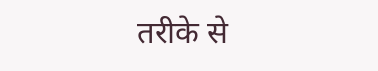तरीके से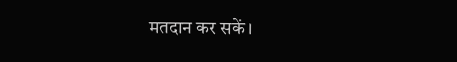मतदान कर सकें।